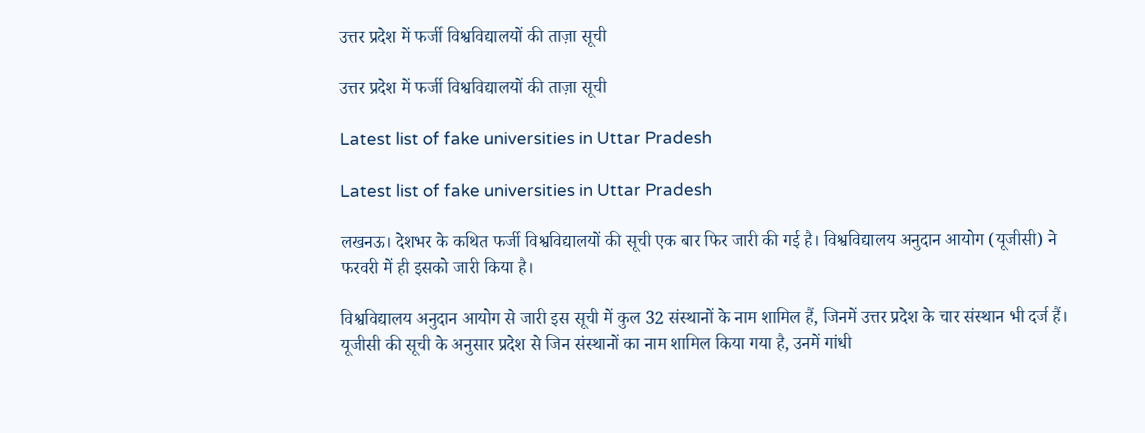उत्तर प्रदेश में फर्जी विश्वविद्यालयों की ताज़ा सूची

उत्तर प्रदेश में फर्जी विश्वविद्यालयों की ताज़ा सूची

Latest list of fake universities in Uttar Pradesh

Latest list of fake universities in Uttar Pradesh

लखनऊ। देशभर के कथित फर्जी विश्वविद्यालयों की सूची एक बार फिर जारी की गई है। विश्वविद्यालय अनुदान आयोग (यूजीसी) ने फरवरी में ही इसको जारी किया है।

विश्वविद्यालय अनुदान आयोग से जारी इस सूची में कुल 32 संस्थानों के नाम शामिल हैं, जिनमें उत्तर प्रदेश के चार संस्थान भी दर्ज हैं। यूजीसी की सूची के अनुसार प्रदेश से जिन संस्थानों का नाम शामिल किया गया है, उनमें गांधी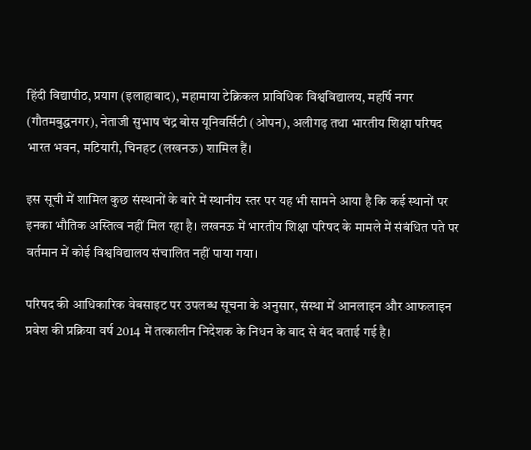हिंदी विद्यापीठ, प्रयाग (इलाहाबाद), महामाया टेक्निकल प्राविधिक विश्वविद्यालय, महर्षि नगर (गौतमबुद्धनगर), नेताजी सुभाष चंद्र बोस यूनिवर्सिटी (ओपन), अलीगढ़ तथा भारतीय शिक्षा परिषद भारत भवन, मटियारी, चिनहट (लखनऊ) शामिल हैं।

इस सूची में शामिल कुछ संस्थानों के बारे में स्थानीय स्तर पर यह भी सामने आया है कि कई स्थानों पर इनका भौतिक अस्तित्व नहीं मिल रहा है। लखनऊ में भारतीय शिक्षा परिषद के मामले में संबंधित पते पर वर्तमान में कोई विश्वविद्यालय संचालित नहीं पाया गया।

परिषद की आधिकारिक वेबसाइट पर उपलब्ध सूचना के अनुसार, संस्था में आनलाइन और आफलाइन प्रवेश की प्रक्रिया वर्ष 2014 में तत्कालीन निदेशक के निधन के बाद से बंद बताई गई है।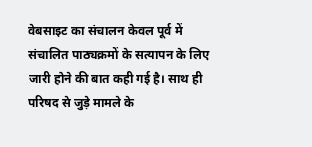वेबसाइट का संचालन केवल पूर्व में संचालित पाठ्यक्रमों के सत्यापन के लिए जारी होने की बात कही गई है। साथ ही परिषद से जुड़े मामले के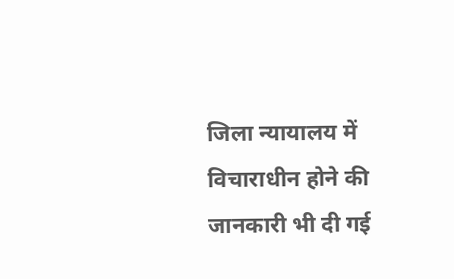जिला न्यायालय में विचाराधीन होने की जानकारी भी दी गई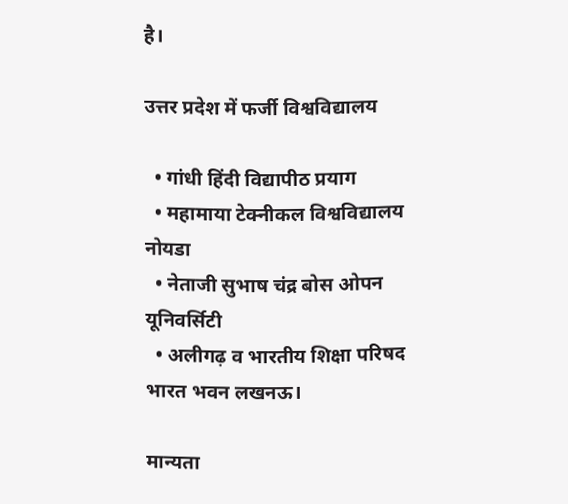है।

उत्तर प्रदेश में फर्जी विश्वविद्यालय

  • गांधी हिंदी विद्यापीठ प्रयाग
  • महामाया टेक्नीकल विश्वविद्यालय नोयडा
  • नेताजी सुभाष चंद्र बोस ओपन यूनिवर्सिटी
  • अलीगढ़ व भारतीय शिक्षा परिषद भारत भवन लखनऊ।

मान्यता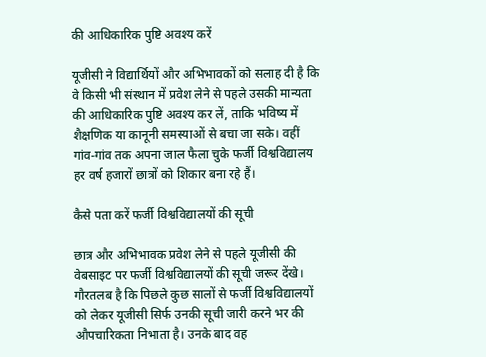की आधिकारिक पुष्टि अवश्य करें

यूजीसी ने विद्यार्थियों और अभिभावकों को सलाह दी है कि वे किसी भी संस्थान में प्रवेश लेने से पहले उसकी मान्यता की आधिकारिक पुष्टि अवश्य कर लें, ताकि भविष्य में शैक्षणिक या कानूनी समस्याओं से बचा जा सके। वहीं गांव-गांव तक अपना जाल फैला चुके फर्जी विश्वविद्यालय हर वर्ष हजारों छात्रों को शिकार बना रहे हैं।

कैसे पता करें फर्जी विश्वविद्यालयों की सूची

छात्र और अभिभावक प्रवेश लेने से पहले यूजीसी की वेबसाइट पर फर्जी विश्वविद्यालयों की सूची जरूर देंखे। गौरतलब है कि पिछले कुछ सालों से फर्जी विश्वविद्यालयों को लेकर यूजीसी सिर्फ उनकी सूची जारी करने भर की औपचारिकता निभाता है। उनके बाद वह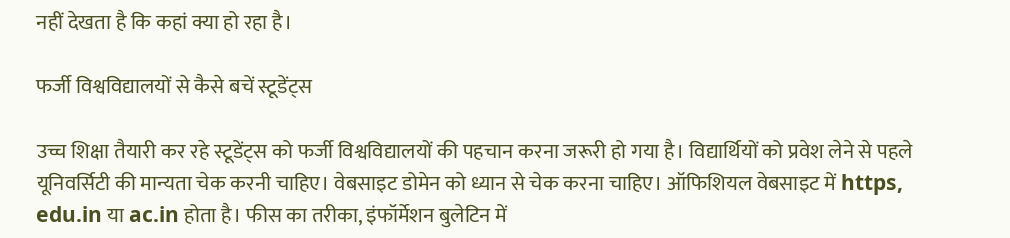नहीं देखता है कि कहां क्या हो रहा है।

फर्जी विश्वविद्यालयों से कैसे बचें स्टूडेंट्स

उच्च शिक्षा तैयारी कर रहे स्टूडेंट्स को फर्जी विश्वविद्यालयों की पहचान करना जरूरी हो गया है। विद्यार्थियों को प्रवेश लेने से पहले यूनिवर्सिटी की मान्यता चेक करनी चाहिए। वेबसाइट डोमेन को ध्यान से चेक करना चाहिए। ऑफिशियल वेबसाइट में https, edu.in या ac.in होता है। फीस का तरीका, इंफॉर्मेशन बुलेटिन में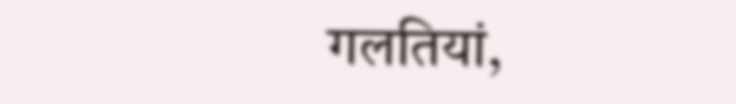गलतियां,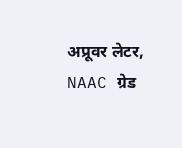अप्रूवर लेटर, NAAC ग्रेड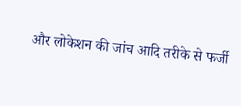और लोकेशन की जांच आदि तरीके से फर्जी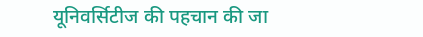यूनिवर्सिटीज की पहचान की जा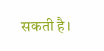सकती है।